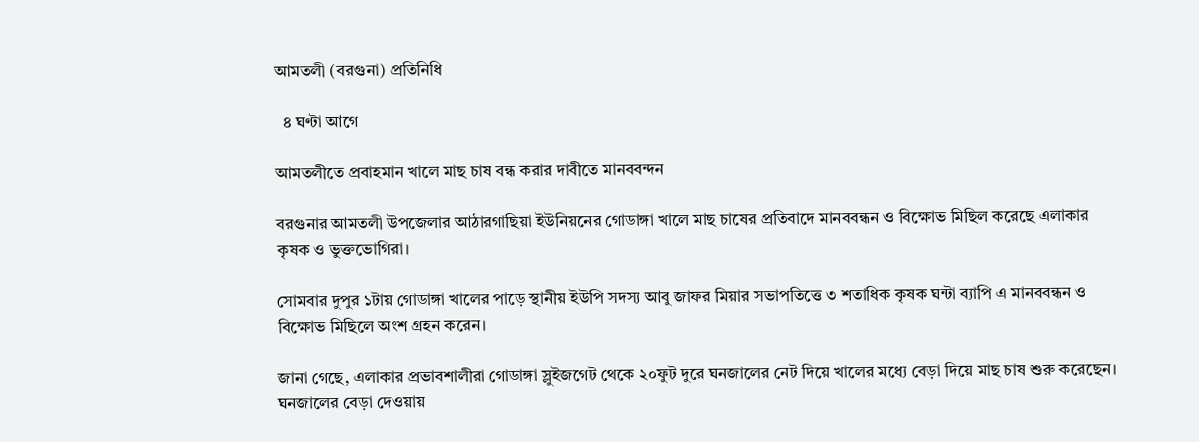আমতলী (বরগুনা) প্রতিনিধি

  ৪ ঘণ্টা আগে

আমতলীতে প্রবাহমান খালে মাছ চাষ বন্ধ করার দাবীতে মানববন্দন

বরগুনার আমতলী উপজেলার আঠারগাছিয়া ইউনিয়নের গোডাঙ্গা খালে মাছ চাষের প্রতিবাদে মানববন্ধন ও বিক্ষোভ মিছিল করেছে এলাকার কৃষক ও ভুক্তভোগিরা।

সোমবার দুপুর ১টায় গোডাঙ্গা খালের পাড়ে স্থানীয় ইউপি সদস্য আবু জাফর মিয়ার সভাপতিত্তে ৩ শতাধিক কৃষক ঘন্টা ব্যাপি এ মানববন্ধন ও বিক্ষোভ মিছিলে অংশ গ্রহন করেন।

জানা গেছে, এলাকার প্রভাবশালীরা গোডাঙ্গা স্লুইজগেট থেকে ২০ফুট দুরে ঘনজালের নেট দিয়ে খালের মধ্যে বেড়া দিয়ে মাছ চাষ শুরু করেছেন। ঘনজালের বেড়া দেওয়ায়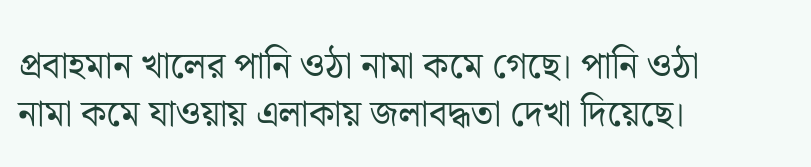প্রবাহমান খালের পানি ওঠা নামা কমে গেছে। পানি ওঠা নামা কমে যাওয়ায় এলাকায় জলাবদ্ধতা দেখা দিয়েছে।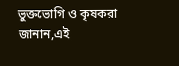ভুক্তভোগি ও কৃষকরা জানান,এই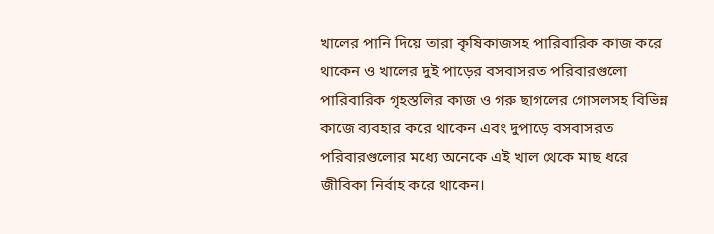খালের পানি দিয়ে তারা কৃষিকাজসহ পারিবারিক কাজ করে থাকেন ও খালের দুই পাড়ের বসবাসরত পরিবারগুলো পারিবারিক গৃহস্তলির কাজ ও গরু ছাগলের গোসলসহ বিভিন্ন কাজে ব্যবহার করে থাকেন এবং দুপাড়ে বসবাসরত পরিবারগুলোর মধ্যে অনেকে এই খাল থেকে মাছ ধরে জীবিকা নির্বাহ করে থাকেন।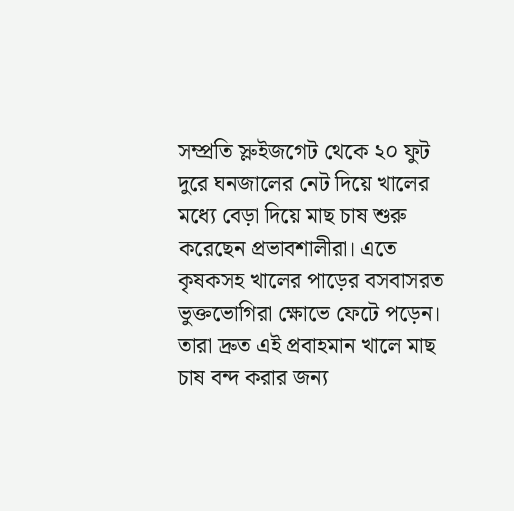সম্প্রতি স্লুইজগেট থেকে ২০ ফুট দুরে ঘনজালের নেট দিয়ে খালের মধ্যে বেড়া দিয়ে মাছ চাষ শুরু করেছেন প্রভাবশালীরা। এতে কৃষকসহ খালের পাড়ের বসবাসরত ভুক্তভোগিরা ক্ষোভে ফেটে পড়েন। তারা দ্রুত এই প্রবাহমান খালে মাছ চাষ বন্দ করার জন্য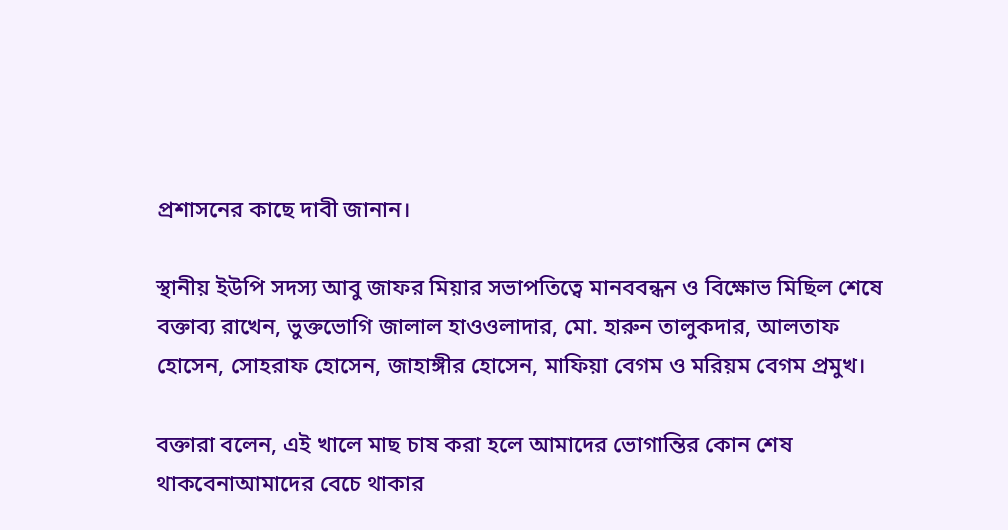প্রশাসনের কাছে দাবী জানান।

স্থানীয় ইউপি সদস্য আবু জাফর মিয়ার সভাপতিত্বে মানববন্ধন ও বিক্ষোভ মিছিল শেষে বক্তাব্য রাখেন, ভুক্তভোগি জালাল হাওওলাদার, মো. হারুন তালুকদার, আলতাফ হোসেন, সোহরাফ হোসেন, জাহাঙ্গীর হোসেন, মাফিয়া বেগম ও মরিয়ম বেগম প্রমুখ।

বক্তারা বলেন, এই খালে মাছ চাষ করা হলে আমাদের ভোগান্তির কোন শেষ থাকবেনাআমাদের বেচে থাকার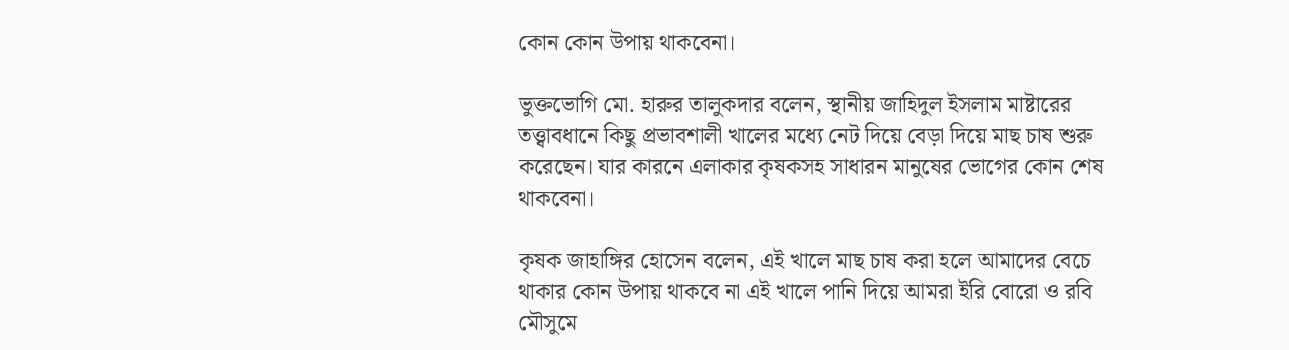কোন কোন উপায় থাকবেনা।

ভুক্তভোগি মো. হারুর তালুকদার বলেন, স্থানীয় জাহিদুল ইসলাম মাষ্টারের তত্ত্বাবধানে কিছু প্রভাবশালী খালের মধ্যে নেট দিয়ে বেড়া দিয়ে মাছ চাষ শুরু করেছেন। যার কারনে এলাকার কৃষকসহ সাধারন মানুষের ভোগের কোন শেষ থাকবেনা।

কৃষক জাহাঙ্গির হোসেন বলেন, এই খালে মাছ চাষ করা হলে আমাদের বেচে থাকার কোন উপায় থাকবে না এই খালে পানি দিয়ে আমরা ইরি বোরো ও রবি মৌসুমে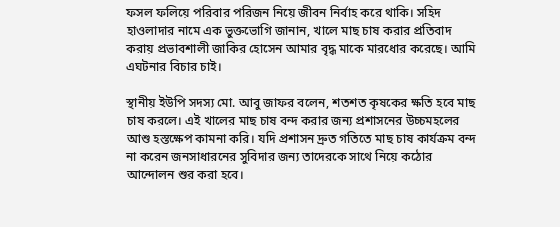ফসল ফলিয়ে পরিবার পরিজন নিয়ে জীবন নির্বাহ করে থাকি। সহিদ হাওলাদার নামে এক ভুক্তভোগি জানান, খালে মাছ চাষ করার প্রতিবাদ করায় প্রভাবশালী জাকির হোসেন আমার বৃদ্ধ মাকে মারধোর করেছে। আমি এঘটনার বিচার চাই।

স্থানীয় ইউপি সদস্য মো. আবু জাফর বলেন, শতশত কৃষকের ক্ষতি হবে মাছ চাষ করলে। এই খালের মাছ চাষ বন্দ করার জন্য প্রশাসনের উচ্চমহলের আশু হস্তক্ষেপ কামনা করি। যদি প্রশাসন দ্রুত গতিতে মাছ চাষ কার্যক্রম বন্দ না করেন জনসাধারনের সুবিদার জন্য তাদেরকে সাথে নিয়ে কঠোর আন্দোলন শুর করা হবে।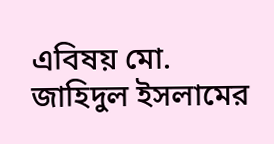এবিষয় মো. জাহিদুল ইসলামের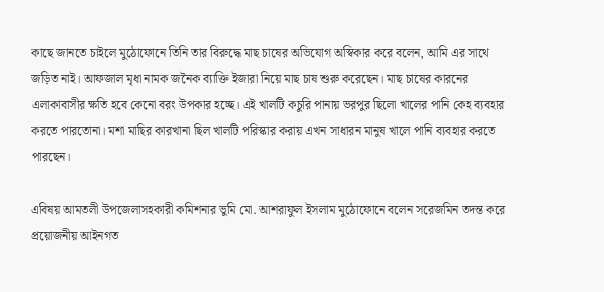কাছে জানতে চাইলে মুঠোফোনে তিনি তার বিরুদ্ধে মাছ চাষের অভিযোগ অস্বিকার করে বলেন, আমি এর সাথে জড়িত নাই। আফজাল মৃধা নামক জনৈক ব্যাক্তি ইজারা নিয়ে মাছ চাষ শুরু করেছেন। মাছ চাষের কারনের এলাকাবাসীর ক্ষতি হবে কেনো বরং উপকার হচ্ছে। এই খালটি কচুরি পানায় ভরপুর ছিলো খালের পানি কেহ ব্যবহার করতে পারতোনা। মশা মাছির কারখানা ছিল খালটি পরিস্কার করায় এখন সাধারন মানুষ খালে পানি ব্যবহার করতে পারছেন।

এবিষয় আমতলী উপজেলাসহকারী কমিশনার ভুমি মো. আশরাফুল ইসলাম মুঠোফোনে বলেন সরেজমিন তদন্ত করে প্রয়োজনীয় আইনগত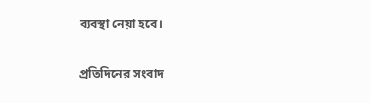ব্যবস্থা নেয়া হবে।

প্রতিদিনের সংবাদ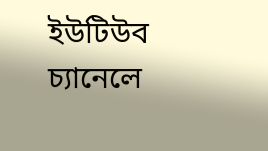ইউটিউব চ্যানেলে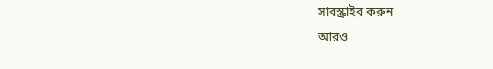সাবস্ক্রাইব করুন
আরও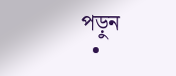পড়ুন
  •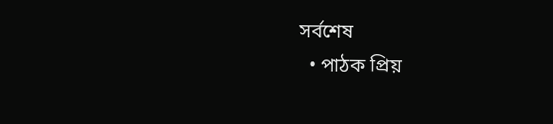সর্বশেষ
  • পাঠক প্রিয়